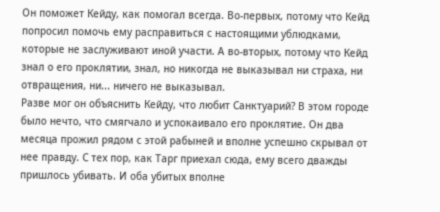Он поможет Кейду, как помогал всегда. Во-первых, потому что Кейд попросил помочь ему расправиться с настоящими ублюдками, которые не заслуживают иной участи. А во-вторых, потому что Кейд знал о его проклятии, знал, но никогда не выказывал ни страха, ни отвращения, ни... ничего не выказывал.
Разве мог он объяснить Кейду, что любит Санктуарий? В этом городе было нечто, что смягчало и успокаивало его проклятие. Он два месяца прожил рядом с этой рабыней и вполне успешно скрывал от нее правду. С тех пор, как Тарг приехал сюда, ему всего дважды пришлось убивать. И оба убитых вполне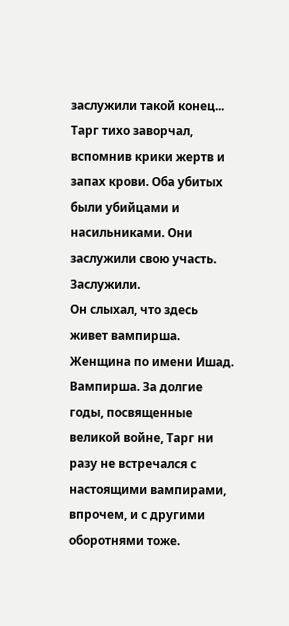заслужили такой конец... Тарг тихо заворчал, вспомнив крики жертв и запах крови. Оба убитых были убийцами и насильниками. Они заслужили свою участь. Заслужили.
Он слыхал, что здесь живет вампирша. Женщина по имени Ишад. Вампирша. За долгие годы, посвященные великой войне, Тарг ни разу не встречался с настоящими вампирами, впрочем, и с другими оборотнями тоже.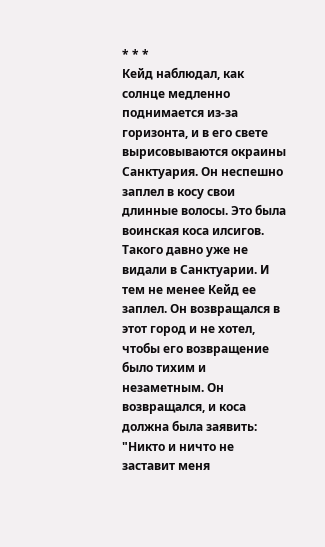* * *
Кейд наблюдал, как солнце медленно поднимается из-за горизонта, и в его свете вырисовываются окраины Санктуария. Он неспешно заплел в косу свои длинные волосы. Это была воинская коса илсигов. Такого давно уже не видали в Санктуарии. И тем не менее Кейд ее заплел. Он возвращался в этот город и не хотел, чтобы его возвращение было тихим и незаметным. Он возвращался, и коса должна была заявить: "Никто и ничто не заставит меня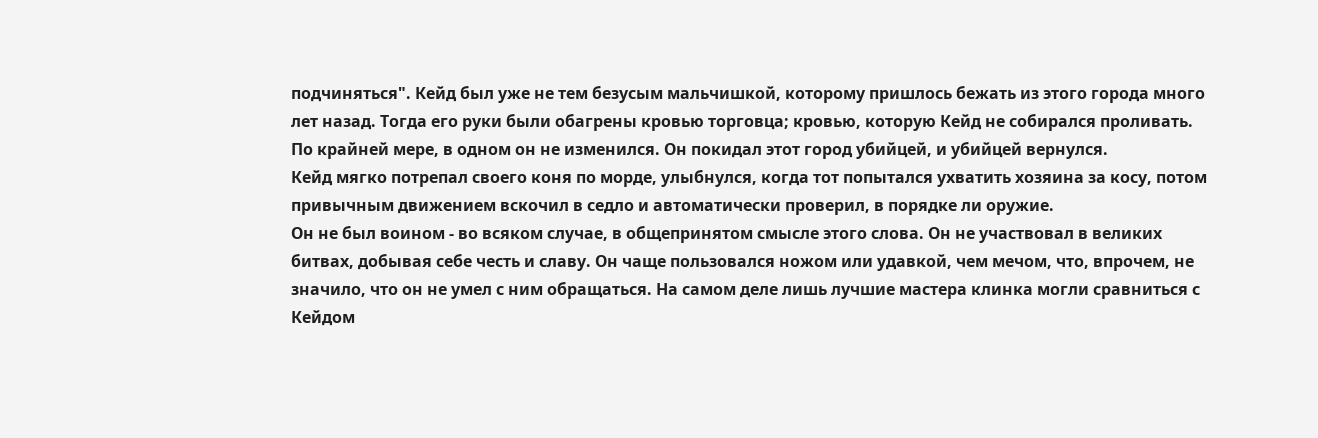подчиняться". Кейд был уже не тем безусым мальчишкой, которому пришлось бежать из этого города много лет назад. Тогда его руки были обагрены кровью торговца; кровью, которую Кейд не собирался проливать. По крайней мере, в одном он не изменился. Он покидал этот город убийцей, и убийцей вернулся.
Кейд мягко потрепал своего коня по морде, улыбнулся, когда тот попытался ухватить хозяина за косу, потом привычным движением вскочил в седло и автоматически проверил, в порядке ли оружие.
Он не был воином - во всяком случае, в общепринятом смысле этого слова. Он не участвовал в великих битвах, добывая себе честь и славу. Он чаще пользовался ножом или удавкой, чем мечом, что, впрочем, не значило, что он не умел с ним обращаться. На самом деле лишь лучшие мастера клинка могли сравниться с Кейдом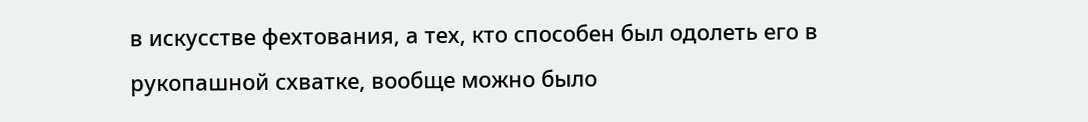в искусстве фехтования, а тех, кто способен был одолеть его в рукопашной схватке, вообще можно было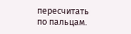пересчитать по пальцам.